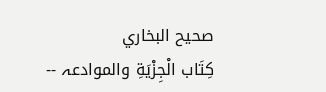صحيح البخاري
كِتَاب الْجِزْيَةِ والموادعہ --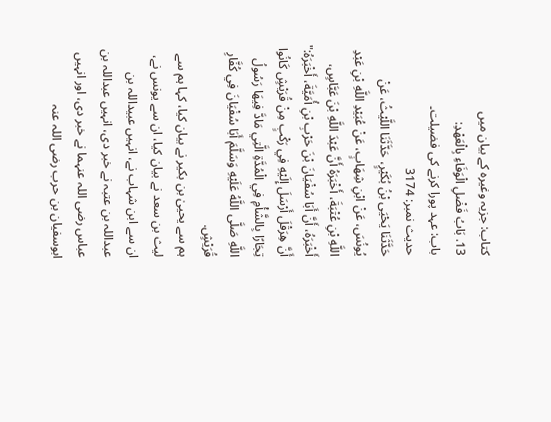کتاب: جزیہ وغیرہ کے بیان میں
13. بَابُ فَضْلِ الْوَفَاءِ بِالْعَهْدِ:
باب: عہد پورا کرنے کی فضیلت۔
حدیث نمبر: 3174
حَدَّثَنَا يَحْيَى بْنُ بُكَيْرٍ، حَدَّثَنَا اللَّيْثُ، عَنْ يُونُسَ، عَنْ ابْنِ شِهَابٍ، عَنْ عُبَيْدِ اللَّهِ بْنِ عَبْدِ اللَّهِ بْنِ عُتْبَةَ، أَخْبَرَهُ أَنَّ عَبْدَ اللَّهِ بْنَ عَبَّاسٍ، أَخْبَرَهُ، أَنَّ أَبَا سُفْيَانَ بْنَ حَرْبِ بْنِ أُمَيَّةَ، أَخْبَرَهُ:" أَنَّ هِرَقْلَ أَرْسَلَ إِلَيْهِ فِي رَكْبٍ مِنْ قُرَيْشٍ كَانُوا تِجَارًا بِالشَّأْمِ فِي الْمُدَّةِ الَّتِي مَادَّ فِيهَا رَسُولُ اللَّهِ صَلَّى اللَّهُ عَلَيْهِ وَسَلَّمَ أَبَا سُفْيَانَ فِي كُفَّارِ قُرَيْشٍ.
ہم سے یحییٰ بن بکیر نے بیان کیا، کہا ہم سے لیث بن سعد نے بیان کیا، ان سے یونس نے، ان سے ابن شہاب نے، انہیں عبیداللہ بن عبداللہ بن عتبہ نے خبر دی، انہیں عبداللہ بن عباس رضی اللہ عنہما نے خبر دی، اور انہیں ابوسفیان بن حرب رضی اللہ عنہ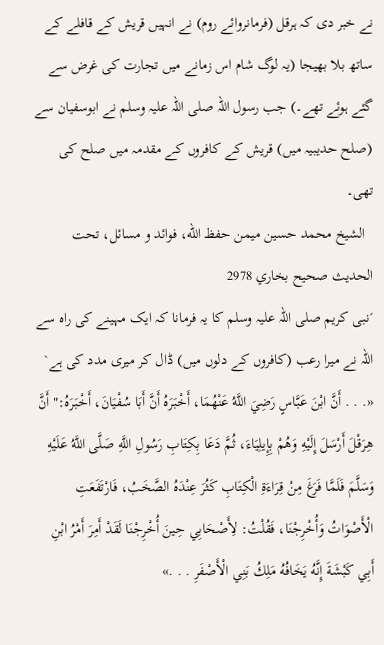نے خبر دی کہ ہرقل (فرمانروائے روم) نے انہیں قریش کے قافلے کے ساتھ بلا بھیجا (یہ لوگ شام اس زمانے میں تجارت کی غرض سے گئے ہوئے تھے۔) جب رسول اللہ صلی اللہ علیہ وسلم نے ابوسفیان سے (صلح حدیبیہ میں) قریش کے کافروں کے مقدمہ میں صلح کی تھی۔
  الشيخ محمد حسين ميمن حفظ الله، فوائد و مسائل، تحت الحديث صحيح بخاري 2978
´نبی کریم صلی اللہ علیہ وسلم کا یہ فرمانا کہ ایک مہینے کی راہ سے اللہ نے میرا رعب (کافروں کے دلوں میں) ڈال کر میری مدد کی ہے`
«. . . أَنَّ ابْنَ عَبَّاسٍ رَضِيَ اللَّهُ عَنْهُمَا، أَخْبَرَهُ أَنَّ أَبَا سُفْيَانَ، أَخْبَرَهُ:" أَنَّ هِرَقْلَ أَرْسَلَ إِلَيْهِ وَهُمْ بِإِيلِيَاءَ، ثُمَّ دَعَا بِكِتَابِ رَسُولِ اللَّهِ صَلَّى اللَّهُ عَلَيْهِ وَسَلَّمَ فَلَمَّا فَرَغَ مِنْ قِرَاءَةِ الْكِتَابِ كَثُرَ عِنْدَهُ الصَّخَبُ، فَارْتَفَعَتِ الْأَصْوَاتُ وَأُخْرِجْنَا، فَقُلْتُ: لِأَصْحَابِي حِينَ أُخْرِجْنَا لَقَدْ أَمِرَ أَمْرُ ابْنِ أَبِي كَبْشَةَ إِنَّهُ يَخَافُهُ مَلِكُ بَنِي الْأَصْفَرِ . . .»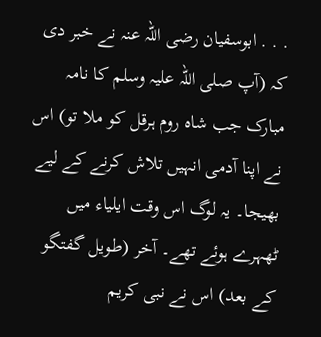. . . ابوسفیان رضی اللہ عنہ نے خبر دی کہ (آپ صلی اللہ علیہ وسلم کا نامہ مبارک جب شاہ روم ہرقل کو ملا تو) اس نے اپنا آدمی انہیں تلاش کرنے کے لیے بھیجا۔ یہ لوگ اس وقت ایلیاء میں ٹھہرے ہوئے تھے۔ آخر (طویل گفتگو کے بعد) اس نے نبی کریم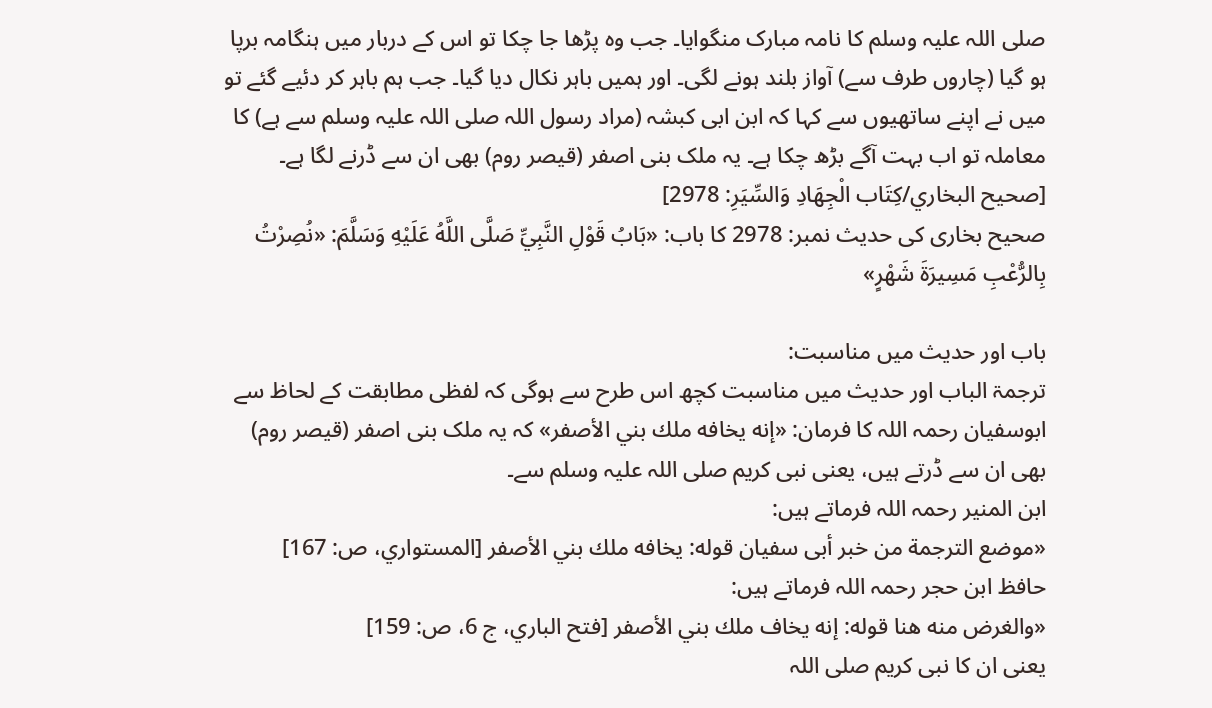صلی اللہ علیہ وسلم کا نامہ مبارک منگوایا۔ جب وہ پڑھا جا چکا تو اس کے دربار میں ہنگامہ برپا ہو گیا (چاروں طرف سے) آواز بلند ہونے لگی۔ اور ہمیں باہر نکال دیا گیا۔ جب ہم باہر کر دئیے گئے تو میں نے اپنے ساتھیوں سے کہا کہ ابن ابی کبشہ (مراد رسول اللہ صلی اللہ علیہ وسلم سے ہے) کا معاملہ تو اب بہت آگے بڑھ چکا ہے۔ یہ ملک بنی اصفر (قیصر روم) بھی ان سے ڈرنے لگا ہے۔ [صحيح البخاري/كِتَاب الْجِهَادِ وَالسِّيَرِ: 2978]
صحیح بخاری کی حدیث نمبر: 2978 کا باب: «بَابُ قَوْلِ النَّبِيِّ صَلَّى اللَّهُ عَلَيْهِ وَسَلَّمَ: «نُصِرْتُ بِالرُّعْبِ مَسِيرَةَ شَهْرٍ»

باب اور حدیث میں مناسبت:
ترجمۃ الباب اور حدیث میں مناسبت کچھ اس طرح سے ہوگی کہ لفظی مطابقت کے لحاظ سے ابوسفیان رحمہ اللہ کا فرمان: «إنه يخافه ملك بني الأصفر» کہ یہ ملک بنی اصفر (قیصر روم) بھی ان سے ڈرتے ہیں، یعنی نبی کریم صلی اللہ علیہ وسلم سے۔
ابن المنیر رحمہ اللہ فرماتے ہیں:
«موضع الترجمة من خبر أبى سفيان قوله: يخافه ملك بني الأصفر [المستواري، ص: 167]
حافظ ابن حجر رحمہ اللہ فرماتے ہیں:
«والغرض منه هنا قوله: إنه يخاف ملك بني الأصفر [فتح الباري، ج 6، ص: 159]
یعنی ان کا نبی کریم صلی اللہ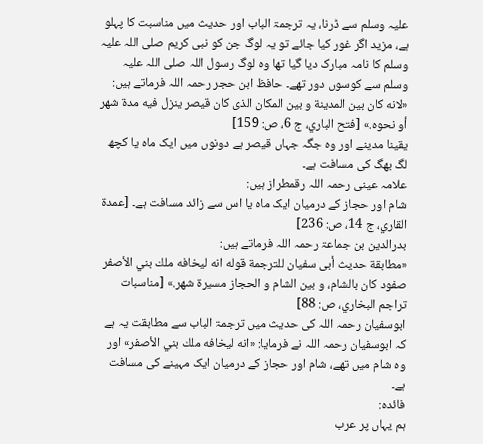علیہ وسلم سے ڈرنا، یہ ترجمۃ الباب اور حدیث میں مناسبت کا پہلو ہے، مزید اگر غور کیا جائے تو یہ لوگ جن کو نبی کریم صلی اللہ علیہ وسلم کا نامہ مبارک دیا گیا تھا وہ لوگ رسول اللہ صلی اللہ علیہ وسلم سے کوسوں دور تھے۔ حافظ ابن حجر رحمہ اللہ فرماتے ہیں:
«لانه كان بين المدينة و بين المكان الذى كان قيصر ينزل فيه مدة شهر أو نحوه.» [فتح الباري، ج 6، ص: 159]
یقینا مدینے اور وہ جگہ جہاں قیصر ہے دونوں میں ایک ماہ یا کچھ لگ بھگ کی مسافت ہے۔
علامہ عینی رحمہ اللہ رقمطراز ہیں:
شام اور حجاز کے درمیان ایک ماہ یا اس سے زائد مسافت ہے۔ [عمدة القاري، ج 14، ص: 236]
بدرالدین بن جماعۃ رحمہ اللہ فرماتے ہیں:
«مطابقة حديث أبى سفيان للترجمة قوله انه ليخافه ملك بني الأصفر صفود كان بالشام، و بين الشام و الحجاز مسيرة شهر.» [مناسبات تراجم البخاري، ص: 88]
ابوسفیان رحمہ اللہ کی حدیث میں ترجمۃ الباب سے مطابقت یہ ہے کہ ابوسفیان رحمہ اللہ نے فرمایا: «انه ليخافه ملك بني الأصفر» اور وہ شام میں تھے، شام اور حجاز کے درمیان ایک مہینے کی مسافت ہے۔
فائدہ:
ہم یہاں پر عرب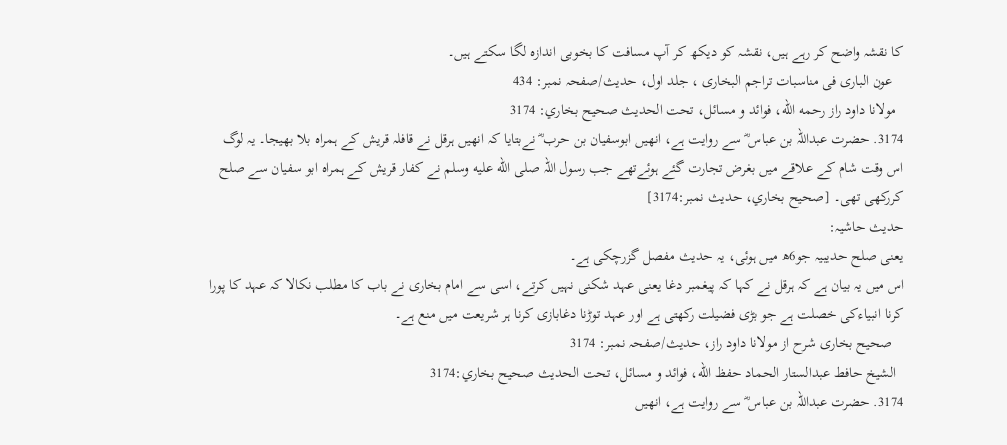کا نقشہ واضح کر رہے ہیں، نقشہ کو دیکھ کر آپ مسافت کا بخوبی اندازہ لگا سکتے ہیں۔
   عون الباری فی مناسبات تراجم البخاری ، جلد اول، حدیث/صفحہ نمبر: 434
  مولانا داود راز رحمه الله، فوائد و مسائل، تحت الحديث صحيح بخاري: 3174
3174. حضرت عبداللہ بن عباس ؓ سے روایت ہے، انھیں ابوسفیان بن حرب ؓ نےبتایا کہ انھیں ہرقل نے قافلہ قریش کے ہمراہ بلا بھیجا۔ یہ لوگ اس وقت شام کے علاقے میں بغرض تجارت گئے ہوئےتھے جب رسول اللہ صلى الله عليه وسلم نے کفار قریش کے ہمراہ ابو سفیان سے صلح کررکھی تھی۔ [صحيح بخاري، حديث نمبر:3174]
حدیث حاشیہ:
یعنی صلح حدیبیہ جو6ھ میں ہوئی، یہ حدیث مفصل گزرچکی ہے۔
اس میں یہ بیان ہے کہ ہرقل نے کہا کہ پیغمبر دغا یعنی عہد شکنی نہیں کرتے، اسی سے امام بخاری نے باب کا مطلب نکالا کہ عہد کا پورا کرنا انبیاءکی خصلت ہے جو بڑی فضیلت رکھتی ہے اور عہد توڑنا دغابازی کرنا ہر شریعت میں منع ہے۔
   صحیح بخاری شرح از مولانا داود راز، حدیث/صفحہ نمبر: 3174
  الشيخ حافط عبدالستار الحماد حفظ الله، فوائد و مسائل، تحت الحديث صحيح بخاري:3174
3174. حضرت عبداللہ بن عباس ؓ سے روایت ہے، انھیں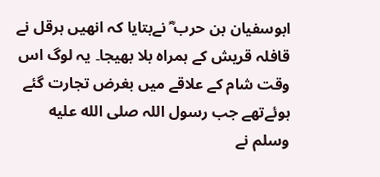ابوسفیان بن حرب ؓ نےبتایا کہ انھیں ہرقل نے قافلہ قریش کے ہمراہ بلا بھیجا۔ یہ لوگ اس وقت شام کے علاقے میں بغرض تجارت گئے ہوئےتھے جب رسول اللہ صلى الله عليه وسلم نے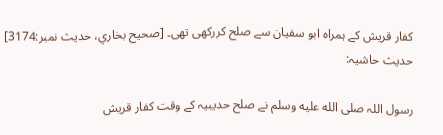کفار قریش کے ہمراہ ابو سفیان سے صلح کررکھی تھی۔ [صحيح بخاري، حديث نمبر:3174]
حدیث حاشیہ:

رسول اللہ صلى الله عليه وسلم نے صلح حدیبیہ کے وقت کفار قریش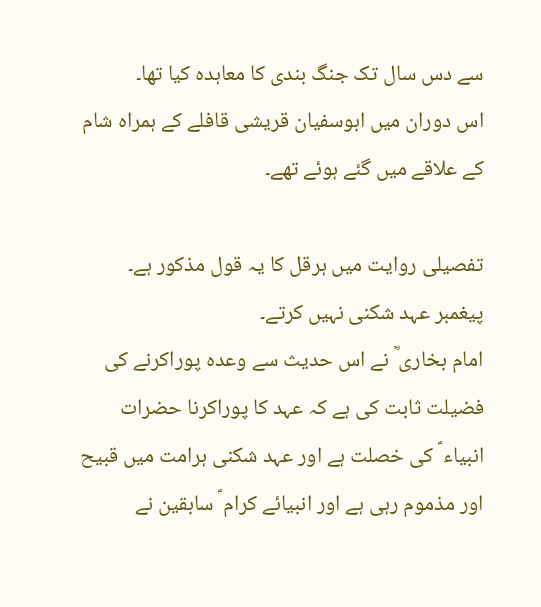سے دس سال تک جنگ بندی کا معاہدہ کیا تھا۔
اس دوران میں ابوسفیان قریشی قافلے کے ہمراہ شام کے علاقے میں گئے ہوئے تھے۔

تفصیلی روایت میں ہرقل کا یہ قول مذکور ہے۔
پیغمبر عہد شکنی نہیں کرتے۔
امام بخاری ؒ نے اس حدیث سے وعدہ پوراکرنے کی فضیلت ثابت کی ہے کہ عہد کا پوراکرنا حضرات انبیاء ؑ کی خصلت ہے اور عہد شکنی ہرامت میں قبیح اور مذموم رہی ہے اور انبیائے كرام ؑ سابقین نے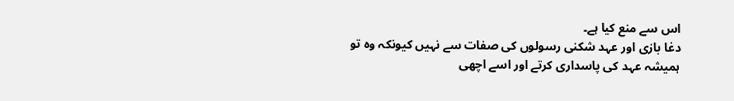اس سے منع کیا ہے۔
دغا بازی اور عہد شکنی رسولوں کی صفات سے نہیں کیونکہ وہ تو ہمیشہ عہد کی پاسداری کرتے اور اسے اچھی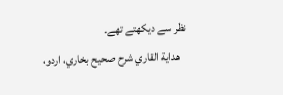نظر سے دیکھتے تھے۔
   هداية القاري شرح صحيح بخاري، اردو،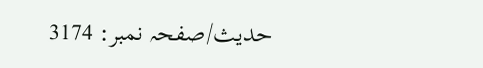حدیث/صفحہ نمبر: 3174